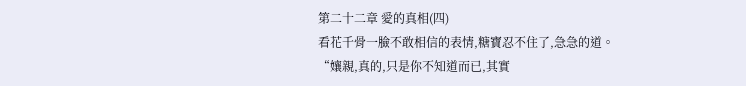第二十二章 愛的真相(四)
看花千骨一臉不敢相信的表情,糖寶忍不住了,急急的道。
“孃親,真的,只是你不知道而已,其實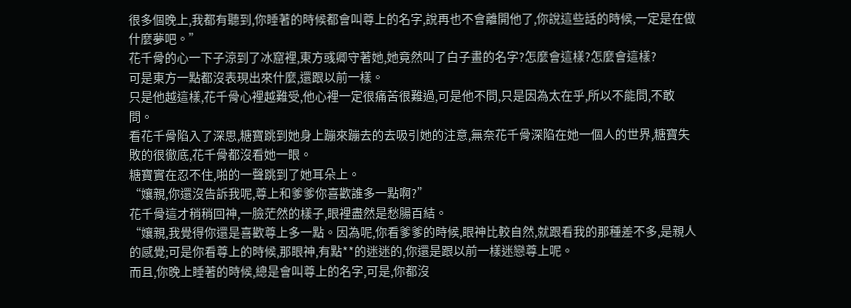很多個晚上,我都有聽到,你睡著的時候都會叫尊上的名字,說再也不會離開他了,你說這些話的時候,一定是在做什麼夢吧。”
花千骨的心一下子涼到了冰窟裡,東方彧卿守著她,她竟然叫了白子畫的名字?怎麼會這樣?怎麼會這樣?
可是東方一點都沒表現出來什麼,還跟以前一樣。
只是他越這樣,花千骨心裡越難受,他心裡一定很痛苦很難過,可是他不問,只是因為太在乎,所以不能問,不敢問。
看花千骨陷入了深思,糖寶跳到她身上蹦來蹦去的去吸引她的注意,無奈花千骨深陷在她一個人的世界,糖寶失敗的很徹底,花千骨都沒看她一眼。
糖寶實在忍不住,啪的一聲跳到了她耳朵上。
“孃親,你還沒告訴我呢,尊上和爹爹你喜歡誰多一點啊?”
花千骨這才稍稍回神,一臉茫然的樣子,眼裡盡然是愁腸百結。
“孃親,我覺得你還是喜歡尊上多一點。因為呢,你看爹爹的時候,眼神比較自然,就跟看我的那種差不多,是親人的感覺;可是你看尊上的時候,那眼神,有點**的迷迷的,你還是跟以前一樣迷戀尊上呢。
而且,你晚上睡著的時候,總是會叫尊上的名字,可是,你都沒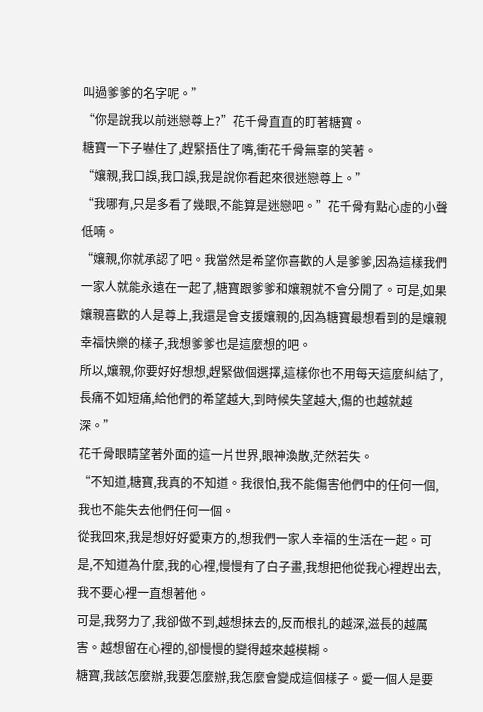叫過爹爹的名字呢。”
“你是說我以前迷戀尊上?”花千骨直直的盯著糖寶。
糖寶一下子嚇住了,趕緊捂住了嘴,衝花千骨無辜的笑著。
“孃親,我口誤,我口誤,我是說你看起來很迷戀尊上。”
“我哪有,只是多看了幾眼,不能算是迷戀吧。”花千骨有點心虛的小聲低喃。
“孃親,你就承認了吧。我當然是希望你喜歡的人是爹爹,因為這樣我們一家人就能永遠在一起了,糖寶跟爹爹和孃親就不會分開了。可是,如果孃親喜歡的人是尊上,我還是會支援孃親的,因為糖寶最想看到的是孃親幸福快樂的樣子,我想爹爹也是這麼想的吧。
所以,孃親,你要好好想想,趕緊做個選擇,這樣你也不用每天這麼糾結了,長痛不如短痛,給他們的希望越大,到時候失望越大,傷的也越就越深。”
花千骨眼睛望著外面的這一片世界,眼神渙散,茫然若失。
“不知道,糖寶,我真的不知道。我很怕,我不能傷害他們中的任何一個,我也不能失去他們任何一個。
從我回來,我是想好好愛東方的,想我們一家人幸福的生活在一起。可是,不知道為什麼,我的心裡,慢慢有了白子畫,我想把他從我心裡趕出去,我不要心裡一直想著他。
可是,我努力了,我卻做不到,越想抹去的,反而根扎的越深,滋長的越厲害。越想留在心裡的,卻慢慢的變得越來越模糊。
糖寶,我該怎麼辦,我要怎麼辦,我怎麼會變成這個樣子。愛一個人是要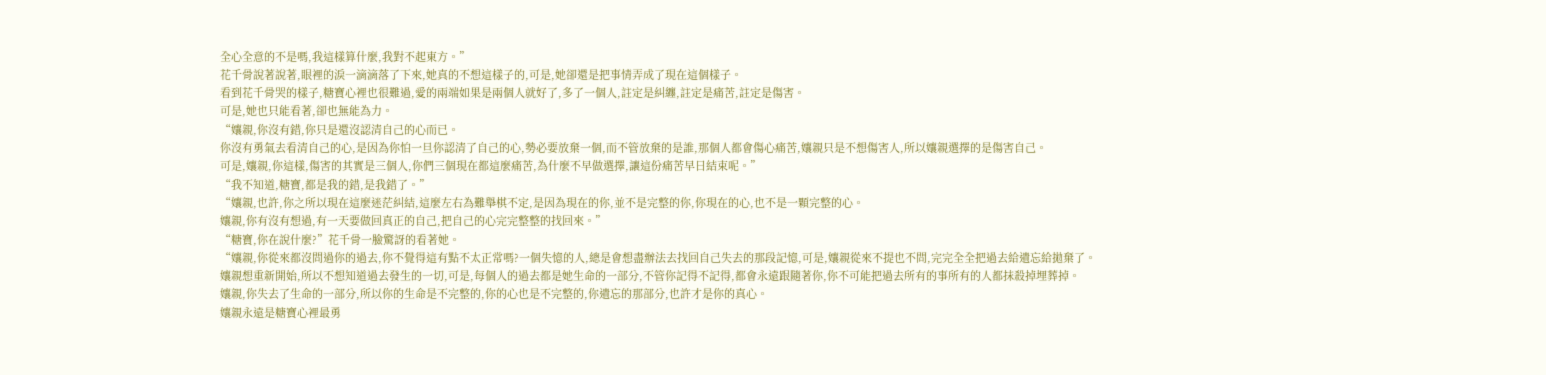全心全意的不是嗎,我這樣算什麼,我對不起東方。”
花千骨說著說著,眼裡的淚一滴滴落了下來,她真的不想這樣子的,可是,她卻還是把事情弄成了現在這個樣子。
看到花千骨哭的樣子,糖寶心裡也很難過,愛的兩端如果是兩個人就好了,多了一個人,註定是糾纏,註定是痛苦,註定是傷害。
可是,她也只能看著,卻也無能為力。
“孃親,你沒有錯,你只是還沒認清自己的心而已。
你沒有勇氣去看清自己的心,是因為你怕一旦你認清了自己的心,勢必要放棄一個,而不管放棄的是誰,那個人都會傷心痛苦,孃親只是不想傷害人,所以孃親選擇的是傷害自己。
可是,孃親,你這樣,傷害的其實是三個人,你們三個現在都這麼痛苦,為什麼不早做選擇,讓這份痛苦早日結束呢。”
“我不知道,糖寶,都是我的錯,是我錯了。”
“孃親,也許,你之所以現在這麼迷茫糾結,這麼左右為難舉棋不定,是因為現在的你,並不是完整的你,你現在的心,也不是一顆完整的心。
孃親,你有沒有想過,有一天要做回真正的自己,把自己的心完完整整的找回來。”
“糖寶,你在說什麼?”花千骨一臉驚訝的看著她。
“孃親,你從來都沒問過你的過去,你不覺得這有點不太正常嗎?一個失憶的人,總是會想盡辦法去找回自己失去的那段記憶,可是,孃親從來不提也不問,完完全全把過去給遺忘給拋棄了。
孃親想重新開始,所以不想知道過去發生的一切,可是,每個人的過去都是她生命的一部分,不管你記得不記得,都會永遠跟隨著你,你不可能把過去所有的事所有的人都抹殺掉埋葬掉。
孃親,你失去了生命的一部分,所以你的生命是不完整的,你的心也是不完整的,你遺忘的那部分,也許才是你的真心。
孃親永遠是糖寶心裡最勇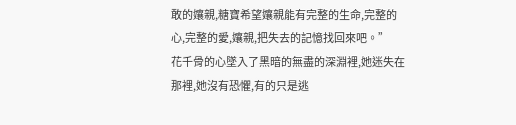敢的孃親,糖寶希望孃親能有完整的生命,完整的心,完整的愛,孃親,把失去的記憶找回來吧。”
花千骨的心墜入了黑暗的無盡的深淵裡,她迷失在那裡,她沒有恐懼,有的只是逃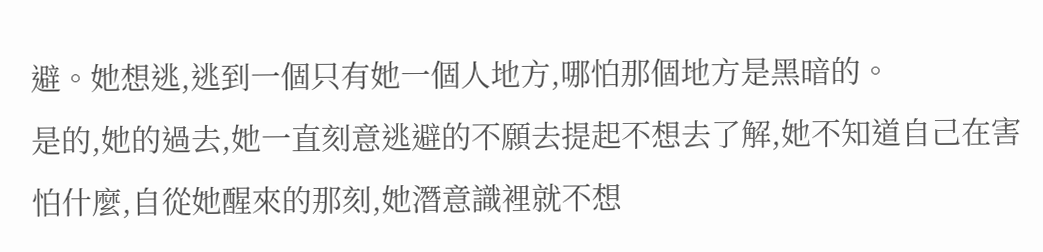避。她想逃,逃到一個只有她一個人地方,哪怕那個地方是黑暗的。
是的,她的過去,她一直刻意逃避的不願去提起不想去了解,她不知道自己在害怕什麼,自從她醒來的那刻,她潛意識裡就不想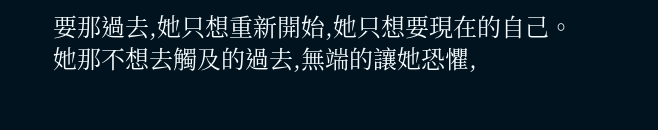要那過去,她只想重新開始,她只想要現在的自己。
她那不想去觸及的過去,無端的讓她恐懼,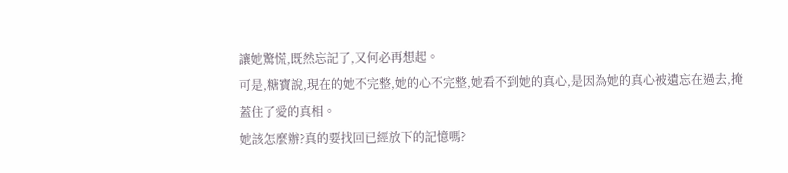讓她驚慌,既然忘記了,又何必再想起。
可是,糖寶說,現在的她不完整,她的心不完整,她看不到她的真心,是因為她的真心被遺忘在過去,掩蓋住了愛的真相。
她該怎麼辦?真的要找回已經放下的記憶嗎?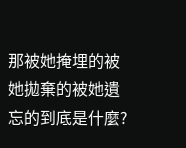那被她掩埋的被她拋棄的被她遺忘的到底是什麼?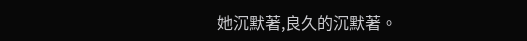她沉默著,良久的沉默著。